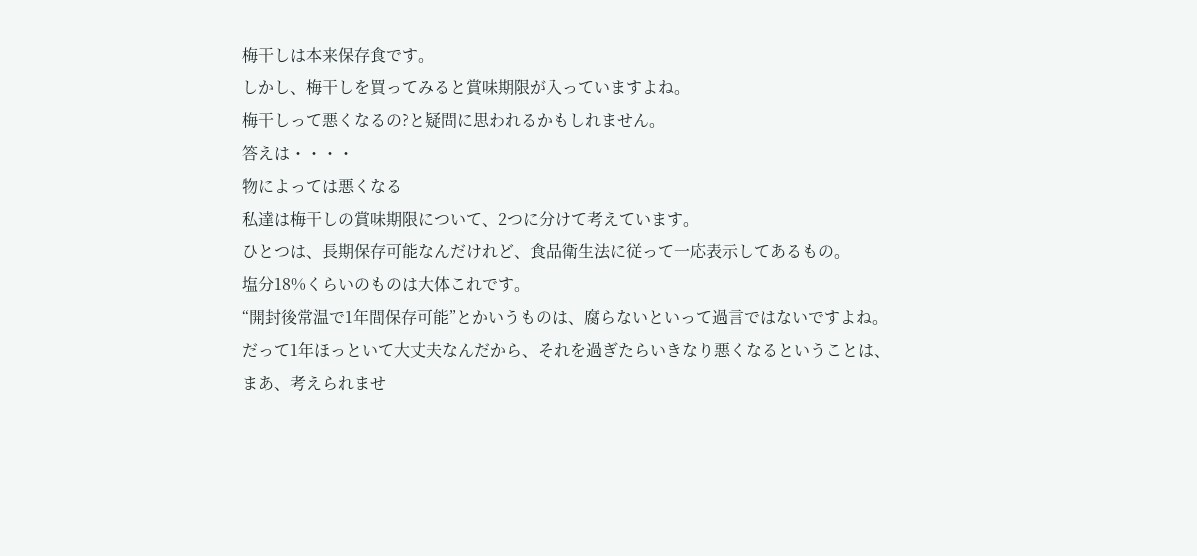梅干しは本来保存食です。
しかし、梅干しを買ってみると賞味期限が入っていますよね。
梅干しって悪くなるの?と疑問に思われるかもしれません。
答えは・・・・
物によっては悪くなる
私達は梅干しの賞味期限について、2つに分けて考えています。
ひとつは、長期保存可能なんだけれど、食品衛生法に従って一応表示してあるもの。
塩分18%くらいのものは大体これです。
“開封後常温で1年間保存可能”とかいうものは、腐らないといって過言ではないですよね。
だって1年ほっといて大丈夫なんだから、それを過ぎたらいきなり悪くなるということは、
まあ、考えられませ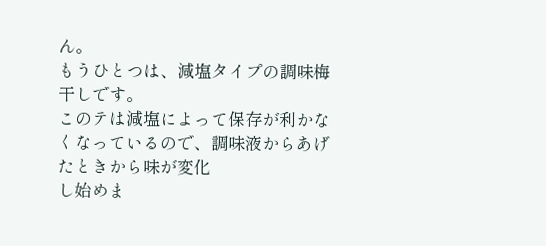ん。
もうひとつは、減塩タイプの調味梅干しです。
このテは減塩によって保存が利かなくなっているので、調味液からあげたときから味が変化
し始めま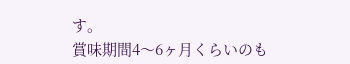す。
賞味期間4〜6ヶ月くらいのも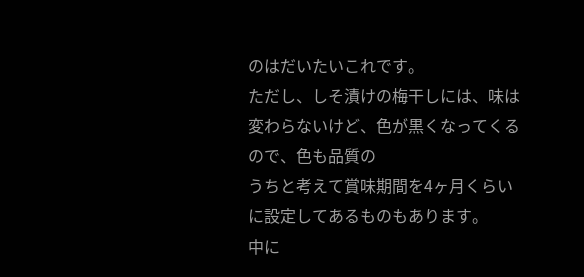のはだいたいこれです。
ただし、しそ漬けの梅干しには、味は変わらないけど、色が黒くなってくるので、色も品質の
うちと考えて賞味期間を4ヶ月くらいに設定してあるものもあります。
中に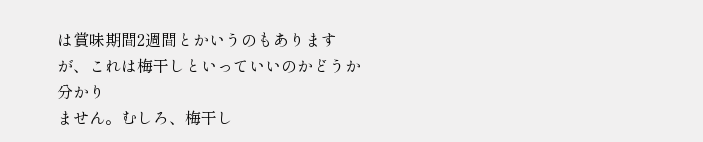は賞味期間2週間とかいうのもありますが、これは梅干しといっていいのかどうか分かり
ません。むしろ、梅干し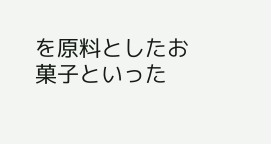を原料としたお菓子といった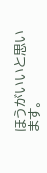ほうがいいと思います。